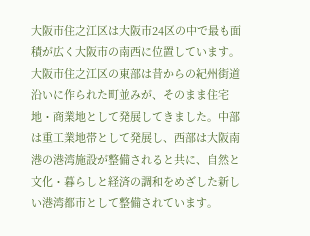大阪市住之江区は大阪市24区の中で最も面積が広く大阪市の南西に位置しています。大阪市住之江区の東部は昔からの紀州街道沿いに作られた町並みが、そのまま住宅地・商業地として発展してきました。中部は重工業地帯として発展し、西部は大阪南港の港湾施設が整備されると共に、自然と文化・暮らしと経済の調和をめざした新しい港湾都市として整備されています。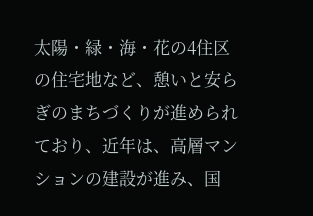太陽・緑・海・花の4住区の住宅地など、憩いと安らぎのまちづくりが進められており、近年は、高層マンションの建設が進み、国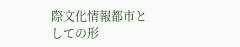際文化情報都市としての形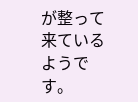が整って来ているようです。